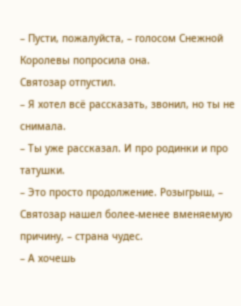– Пусти, пожалуйста, – голосом Снежной Королевы попросила она.
Святозар отпустил.
– Я хотел всё рассказать, звонил, но ты не снимала.
– Ты уже рассказал. И про родинки и про татушки.
– Это просто продолжение. Розыгрыш, – Святозар нашел более-менее вменяемую причину, – страна чудес.
– А хочешь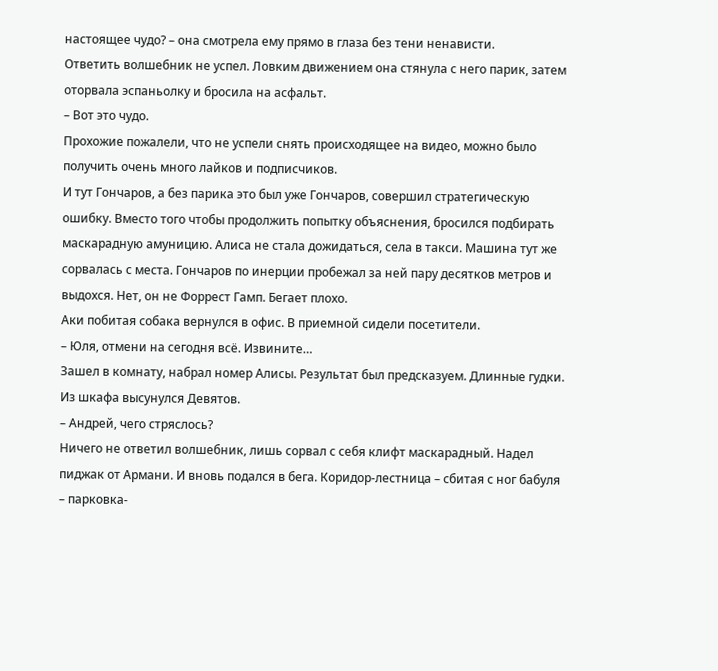настоящее чудо? – она смотрела ему прямо в глаза без тени ненависти.
Ответить волшебник не успел. Ловким движением она стянула с него парик, затем оторвала эспаньолку и бросила на асфальт.
– Вот это чудо.
Прохожие пожалели, что не успели снять происходящее на видео, можно было получить очень много лайков и подписчиков.
И тут Гончаров, а без парика это был уже Гончаров, совершил стратегическую ошибку. Вместо того чтобы продолжить попытку объяснения, бросился подбирать маскарадную амуницию. Алиса не стала дожидаться, села в такси. Машина тут же сорвалась с места. Гончаров по инерции пробежал за ней пару десятков метров и выдохся. Нет, он не Форрест Гамп. Бегает плохо.
Аки побитая собака вернулся в офис. В приемной сидели посетители.
– Юля, отмени на сегодня всё. Извините…
Зашел в комнату, набрал номер Алисы. Результат был предсказуем. Длинные гудки.
Из шкафа высунулся Девятов.
– Андрей, чего стряслось?
Ничего не ответил волшебник, лишь сорвал с себя клифт маскарадный. Надел пиджак от Армани. И вновь подался в бега. Коридор-лестница – сбитая с ног бабуля – парковка-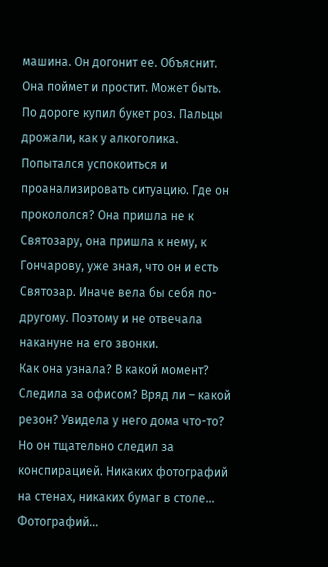машина. Он догонит ее. Объяснит. Она поймет и простит. Может быть.
По дороге купил букет роз. Пальцы дрожали, как у алкоголика. Попытался успокоиться и проанализировать ситуацию. Где он прокололся? Она пришла не к Святозару, она пришла к нему, к Гончарову, уже зная, что он и есть Святозар. Иначе вела бы себя по-другому. Поэтому и не отвечала накануне на его звонки.
Как она узнала? В какой момент? Следила за офисом? Вряд ли – какой резон? Увидела у него дома что-то? Но он тщательно следил за конспирацией. Никаких фотографий на стенах, никаких бумаг в столе…
Фотографий…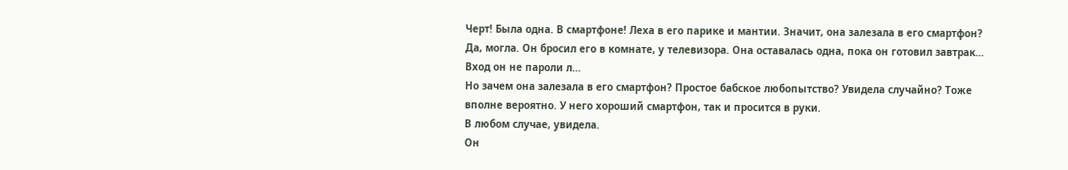Черт! Была одна. В смартфоне! Леха в его парике и мантии. Значит, она залезала в его смартфон? Да, могла. Он бросил его в комнате, у телевизора. Она оставалась одна, пока он готовил завтрак… Вход он не пароли л…
Но зачем она залезала в его смартфон? Простое бабское любопытство? Увидела случайно? Тоже вполне вероятно. У него хороший смартфон, так и просится в руки.
В любом случае, увидела.
Он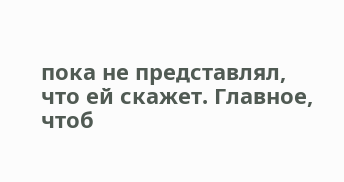пока не представлял, что ей скажет. Главное, чтоб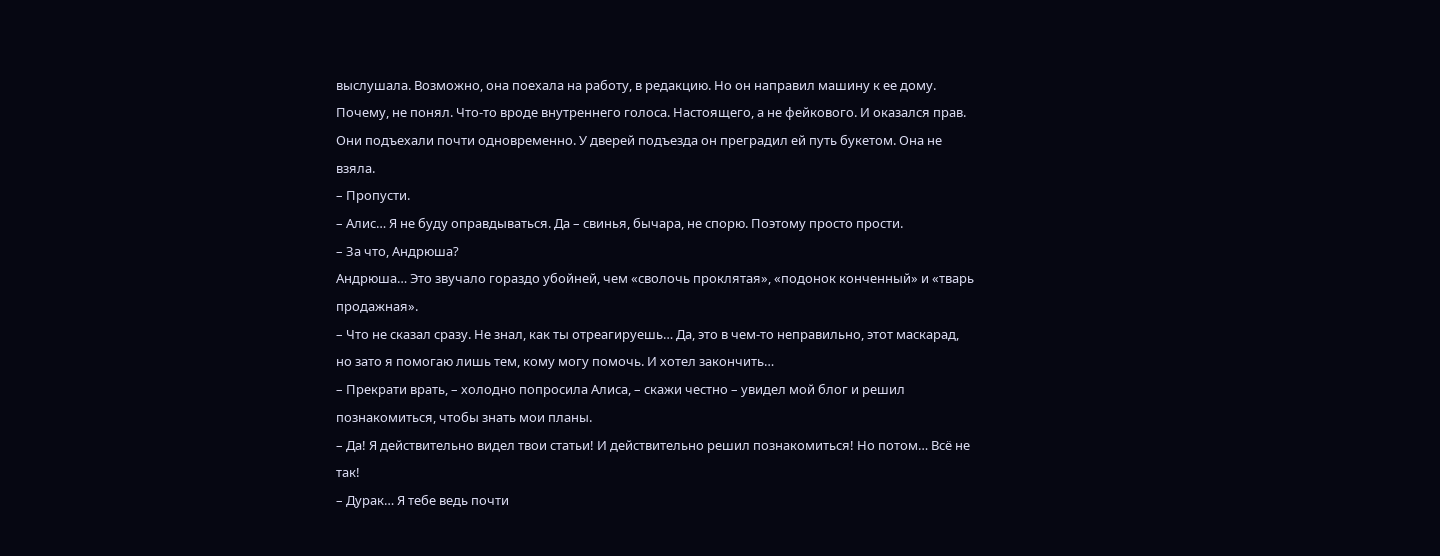выслушала. Возможно, она поехала на работу, в редакцию. Но он направил машину к ее дому. Почему, не понял. Что-то вроде внутреннего голоса. Настоящего, а не фейкового. И оказался прав.
Они подъехали почти одновременно. У дверей подъезда он преградил ей путь букетом. Она не взяла.
– Пропусти.
– Алис… Я не буду оправдываться. Да – свинья, бычара, не спорю. Поэтому просто прости.
– За что, Андрюша?
Андрюша… Это звучало гораздо убойней, чем «сволочь проклятая», «подонок конченный» и «тварь продажная».
– Что не сказал сразу. Не знал, как ты отреагируешь… Да, это в чем-то неправильно, этот маскарад, но зато я помогаю лишь тем, кому могу помочь. И хотел закончить…
– Прекрати врать, – холодно попросила Алиса, – скажи честно – увидел мой блог и решил познакомиться, чтобы знать мои планы.
– Да! Я действительно видел твои статьи! И действительно решил познакомиться! Но потом… Всё не так!
– Дурак… Я тебе ведь почти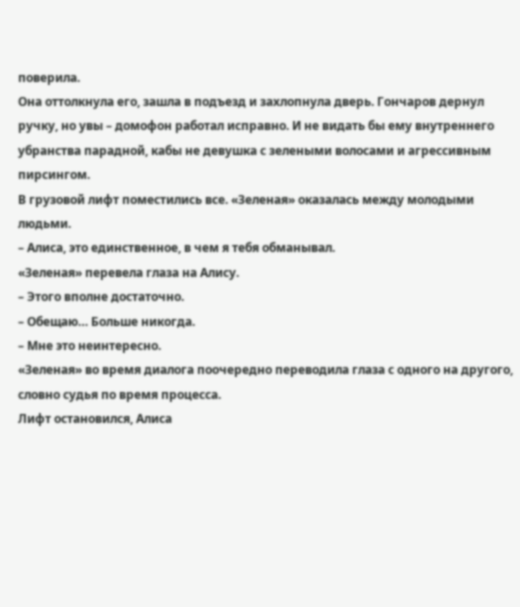поверила.
Она оттолкнула его, зашла в подъезд и захлопнула дверь. Гончаров дернул ручку, но увы – домофон работал исправно. И не видать бы ему внутреннего убранства парадной, кабы не девушка с зелеными волосами и агрессивным пирсингом.
В грузовой лифт поместились все. «Зеленая» оказалась между молодыми людьми.
– Алиса, это единственное, в чем я тебя обманывал.
«Зеленая» перевела глаза на Алису.
– Этого вполне достаточно.
– Обещаю… Больше никогда.
– Мне это неинтересно.
«Зеленая» во время диалога поочередно переводила глаза с одного на другого, словно судья по время процесса.
Лифт остановился, Алиса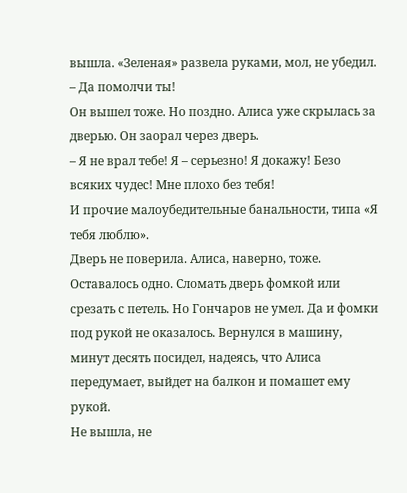вышла. «Зеленая» развела руками, мол, не убедил.
– Да помолчи ты!
Он вышел тоже. Но поздно. Алиса уже скрылась за дверью. Он заорал через дверь.
– Я не врал тебе! Я – серьезно! Я докажу! Безо всяких чудес! Мне плохо без тебя!
И прочие малоубедительные банальности, типа «Я тебя люблю».
Дверь не поверила. Алиса, наверно, тоже.
Оставалось одно. Сломать дверь фомкой или срезать с петель. Но Гончаров не умел. Да и фомки под рукой не оказалось. Вернулся в машину, минут десять посидел, надеясь, что Алиса передумает, выйдет на балкон и помашет ему рукой.
Не вышла, не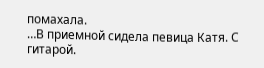помахала.
…В приемной сидела певица Катя. С гитарой.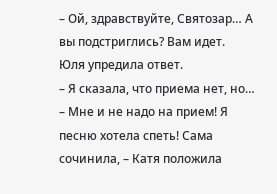– Ой, здравствуйте, Святозар… А вы подстриглись? Вам идет.
Юля упредила ответ.
– Я сказала, что приема нет, но…
– Мне и не надо на прием! Я песню хотела спеть! Сама сочинила, – Катя положила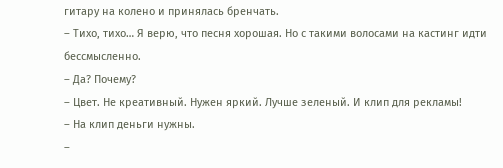гитару на колено и принялась бренчать.
– Тихо, тихо… Я верю, что песня хорошая. Но с такими волосами на кастинг идти бессмысленно.
– Да? Почему?
– Цвет. Не креативный. Нужен яркий. Лучше зеленый. И клип для рекламы!
– На клип деньги нужны.
–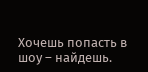Хочешь попасть в шоу – найдешь.